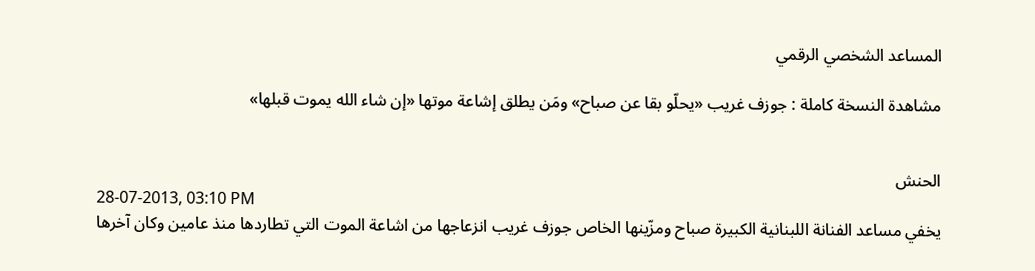المساعد الشخصي الرقمي

مشاهدة النسخة كاملة : جوزف غريب «يحلّو بقا عن صباح» ومَن يطلق إشاعة موتها «إن شاء الله يموت قبلها»


الحنش
28-07-2013, 03:10 PM
يخفي مساعد الفنانة اللبنانية الكبيرة صباح ومزّينها الخاص جوزف غريب انزعاجها من اشاعة الموت التي تطاردها منذ عامين وكان آخرها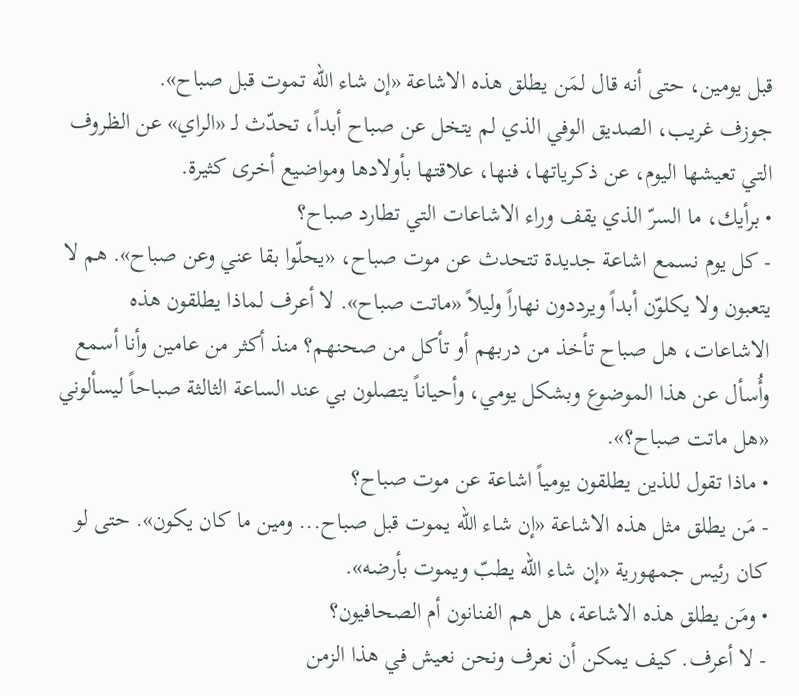قبل يومين، حتى أنه قال لمَن يطلق هذه الاشاعة «إن شاء الله تموت قبل صباح».
جوزف غريب، الصديق الوفي الذي لم يتخل عن صباح أبداً، تحدّث لـ «الراي» عن الظروف التي تعيشها اليوم، عن ذكرياتها، فنها، علاقتها بأولادها ومواضيع أخرى كثيرة.
• برأيك، ما السرّ الذي يقف وراء الاشاعات التي تطارد صباح؟
- كل يوم نسمع اشاعة جديدة تتحدث عن موت صباح، «يحلّوا بقا عني وعن صباح». هم لا يتعبون ولا يكلوّن أبداً ويرددون نهاراً وليلاً «ماتت صباح». لا أعرف لماذا يطلقون هذه الاشاعات، هل صباح تأخذ من دربهم أو تأكل من صحنهم؟ منذ أكثر من عامين وأنا أسمع وأُسأل عن هذا الموضوع وبشكل يومي، وأحياناً يتصلون بي عند الساعة الثالثة صباحاً ليسألوني «هل ماتت صباح؟».
• ماذا تقول للذين يطلقون يومياً اشاعة عن موت صباح؟
- مَن يطلق مثل هذه الاشاعة «إن شاء الله يموت قبل صباح... ومين ما كان يكون». حتى لو كان رئيس جمهورية «إن شاء الله يطبّ ويموت بأرضه».
• ومَن يطلق هذه الاشاعة، هل هم الفنانون أم الصحافيون؟
- لا أعرف. كيف يمكن أن نعرف ونحن نعيش في هذا الزمن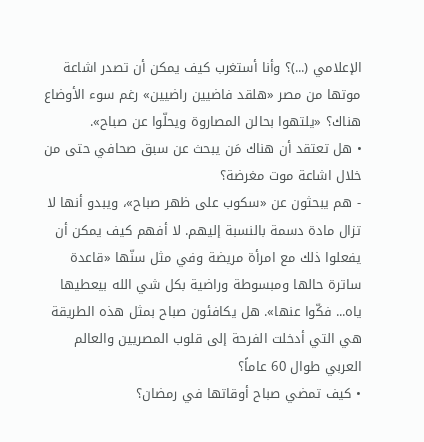الإعلامي (...)؟ وأنا أستغرب كيف يمكن أن تصدر اشاعة موتها من مصر «هلقد فاضيين راضيين» رغم سوء الأوضاع هناك؟ «يلتهوا بحالن المصاروة ويحلّوا عن صباح».
• هل تعتقد أن هناك مَن يبحث عن سبق صحافي حتى من خلال اشاعة موت مغرضة؟
- هم يبحثون عن «سكوب على ظهر صباح»، ويبدو أنها لا تزال مادة دسمة بالنسبة إليهم. لا أفهم كيف يمكن أن يفعلوا ذلك مع امرأة مريضة وفي مثل سنّها «قاعدة ساترة حالها ومبسوطة وراضية بكل شي الله بيعطيها ياه... فكّوا عنها». هل يكافئون صباح بمثل هذه الطريقة هي التي أدخلت الفرحة إلى قلوب المصريين والعالم العربي طوال 60 عاماً؟
• كيف تمضي صباح أوقاتها في رمضان؟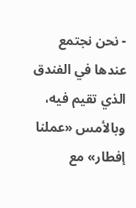- نحن نجتمع عندها في الفندق الذي تقيم فيه، وبالأمس «عملنا إفطار» مع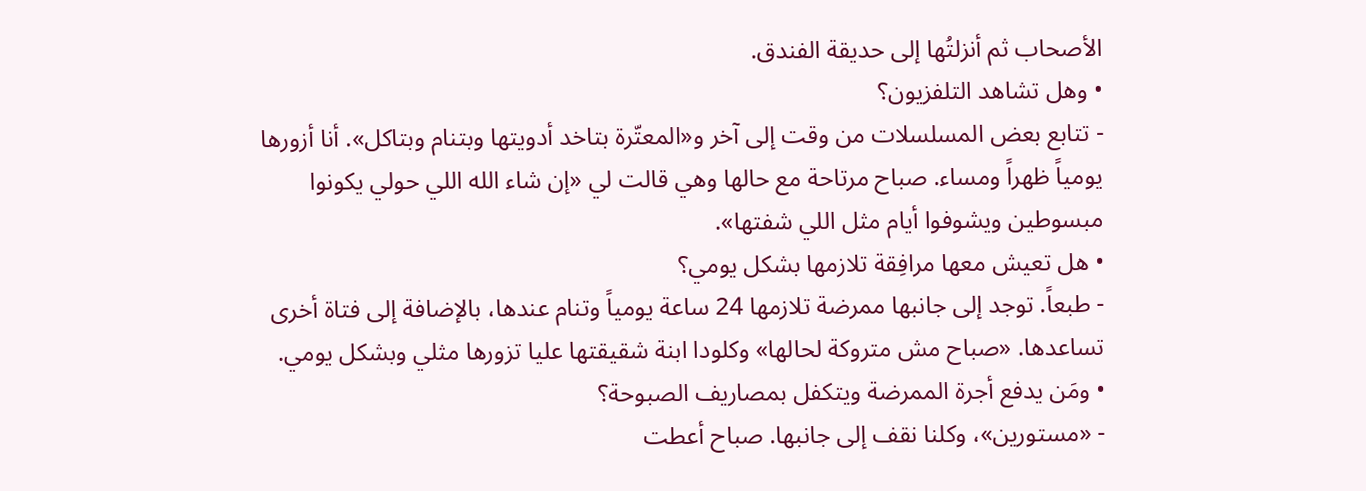الأصحاب ثم أنزلتُها إلى حديقة الفندق.
• وهل تشاهد التلفزيون؟
- تتابع بعض المسلسلات من وقت إلى آخر و«المعتّرة بتاخد أدويتها وبتنام وبتاكل». أنا أزورها يومياً ظهراً ومساء. صباح مرتاحة مع حالها وهي قالت لي «إن شاء الله اللي حولي يكونوا مبسوطين ويشوفوا أيام مثل اللي شفتها».
• هل تعيش معها مرافِقة تلازمها بشكل يومي؟
- طبعاً. توجد إلى جانبها ممرضة تلازمها 24 ساعة يومياً وتنام عندها، بالإضافة إلى فتاة أخرى تساعدها. «صباح مش متروكة لحالها» وكلودا ابنة شقيقتها عليا تزورها مثلي وبشكل يومي.
• ومَن يدفع أجرة الممرضة ويتكفل بمصاريف الصبوحة؟
- «مستورين»، وكلنا نقف إلى جانبها. صباح أعطت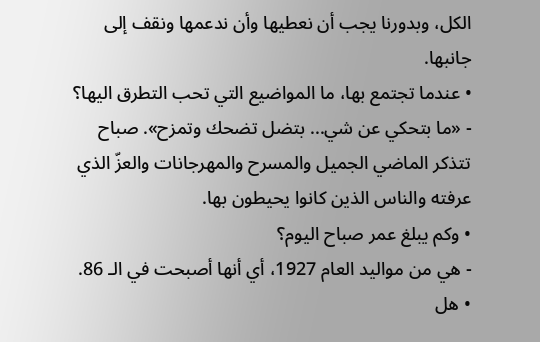الكل، وبدورنا يجب أن نعطيها وأن ندعمها ونقف إلى جانبها.
• عندما تجتمع بها، ما المواضيع التي تحب التطرق اليها؟
- «ما بتحكي عن شي... بتضل تضحك وتمزح». صباح تتذكر الماضي الجميل والمسرح والمهرجانات والعزّ الذي عرفته والناس الذين كانوا يحيطون بها.
• وكم يبلغ عمر صباح اليوم؟
- هي من مواليد العام 1927، أي أنها أصبحت في الـ 86.
• هل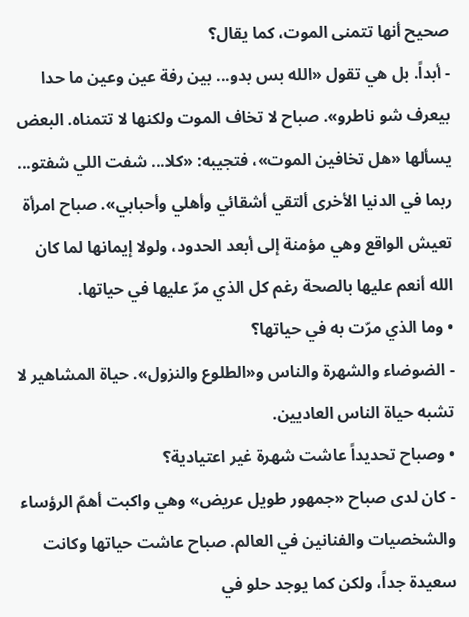صحيح أنها تتمنى الموت، كما يقال؟
- أبداً. بل هي تقول «الله بس بدو... بين رفة عين وعين ما حدا بيعرف شو ناطرو». صباح لا تخاف الموت ولكنها لا تتمناه. البعض يسألها «هل تخافين الموت»، فتجيبه: «كلا... شفت اللي شفتو... ربما في الدنيا الأخرى ألتقي أشقائي وأهلي وأحبابي». صباح امرأة تعيش الواقع وهي مؤمنة إلى أبعد الحدود، ولولا إيمانها لما كان الله أنعم عليها بالصحة رغم كل الذي مرّ عليها في حياتها.
• وما الذي مرّت به في حياتها؟
- الضوضاء والشهرة والناس و«الطلوع والنزول». حياة المشاهير لا تشبه حياة الناس العاديين.
• وصباح تحديداً عاشت شهرة غير اعتيادية؟
- كان لدى صباح «جمهور طويل عريض» وهي واكبت أهمّ الرؤساء والشخصيات والفنانين في العالم. صباح عاشت حياتها وكانت سعيدة جداً، ولكن كما يوجد حلو في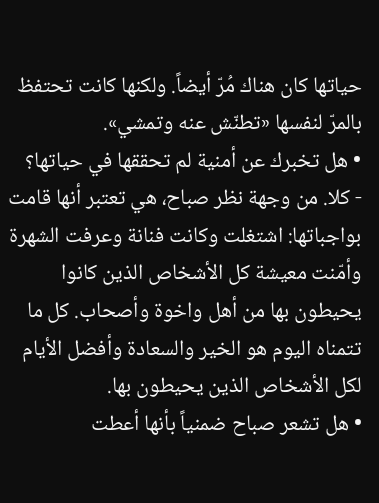حياتها كان هناك مُرّ أيضاً. ولكنها كانت تحتفظ بالمرّ لنفسها «تطنّش عنه وتمشي».
• هل تخبرك عن أمنية لم تحققها في حياتها؟
- كلا. من وجهة نظر صباح، هي تعتبر أنها قامت بواجباتها: اشتغلت وكانت فنانة وعرفت الشهرة وأمّنت معيشة كل الأشخاص الذين كانوا يحيطون بها من أهل واخوة وأصحاب. كل ما تتمناه اليوم هو الخير والسعادة وأفضل الأيام لكل الأشخاص الذين يحيطون بها.
• هل تشعر صباح ضمنياً بأنها أعطت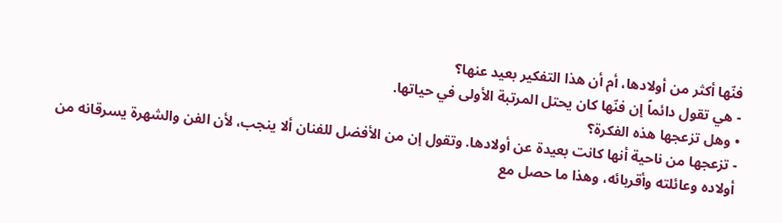فنّها أكثر من أولادها، أم أن هذا التفكير بعيد عنها؟
- هي تقول دائماً إن فنّها كان يحتل المرتبة الأولى في حياتها.
• وهل تزعجها هذه الفكرة؟
- تزعجها من ناحية أنها كانت بعيدة عن أولادها. وتقول إن من الأفضل للفنان ألا ينجب، لأن الفن والشهرة يسرقانه من أولاده وعائلته وأقربائه، وهذا ما حصل مع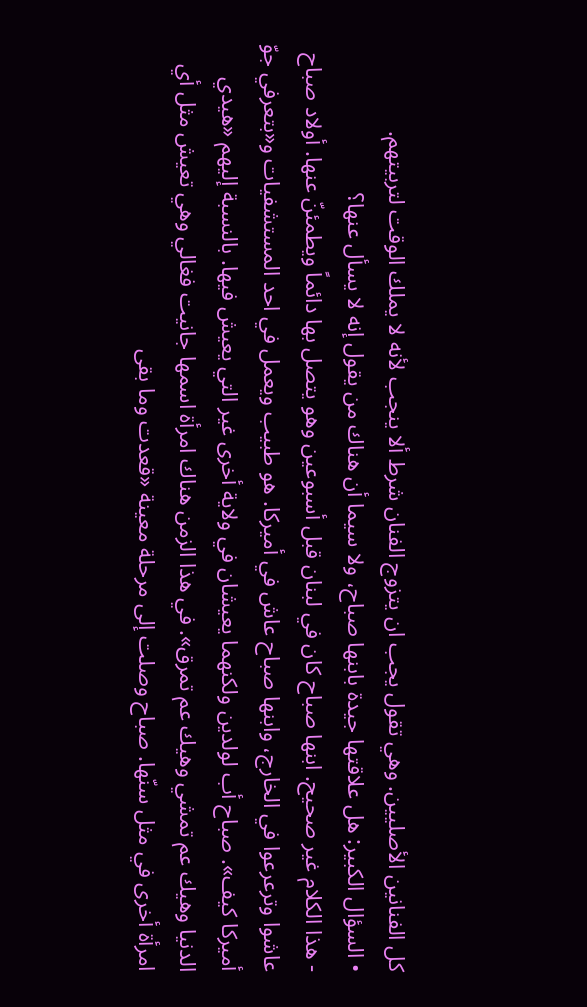كل الفنانين الأصليين. وهي تقول يجب ان يتزوج الفنان شرط ألا ينجب لأنه لا يملك الوقت لتربيتهم.
• السؤال الكبير: هل علاقتها جيدة بابنها صباح، ولا سيما أن هناك من يقول إنه لا يسأل عنها؟
- هذا الكلام غير صحيح. ابنها صباح كان في لبنان قبل أسبوعين وهو يتصل بها دائماً ويطمئنّ عنها. أولاد صباح عاشوا وترعرعوا في الخارج، وابنها صباح عاش في أميركا. هو طبيب ويعمل في احد المستشفيات و«بتعرفي جوّ أميركا كيف». صباح أب لولدين ولكنهما يعيشان في ولاية أخرى غير التي يعيش فيها. بالنسبة إليهم «هيدي الدنيا وهيك عم تمشي وهيك عم تمرق». في هذا الزمن هناك امرأة اسمها جانيت فغالي وهي تعيش مثل أي امرأة أخرى في مثل سنّها. صباح وصلت إلى مرحلة معينة «قعدت وما بقى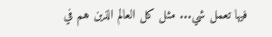فيها تعمل شي... مثل كل العالم الذين هم في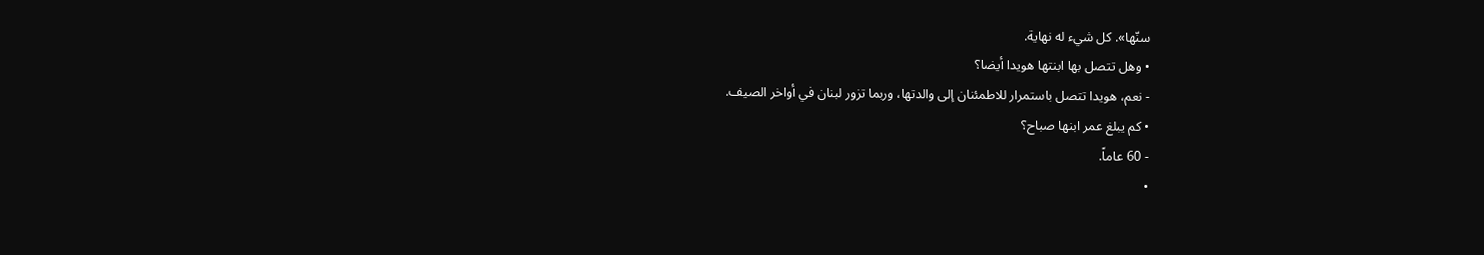سنّها». كل شيء له نهاية.
• وهل تتصل بها ابنتها هويدا أيضا؟
- نعم، هويدا تتصل باستمرار للاطمئنان إلى والدتها، وربما تزور لبنان في أواخر الصيف.
• كم يبلغ عمر ابنها صباح؟
- 60 عاماً.
•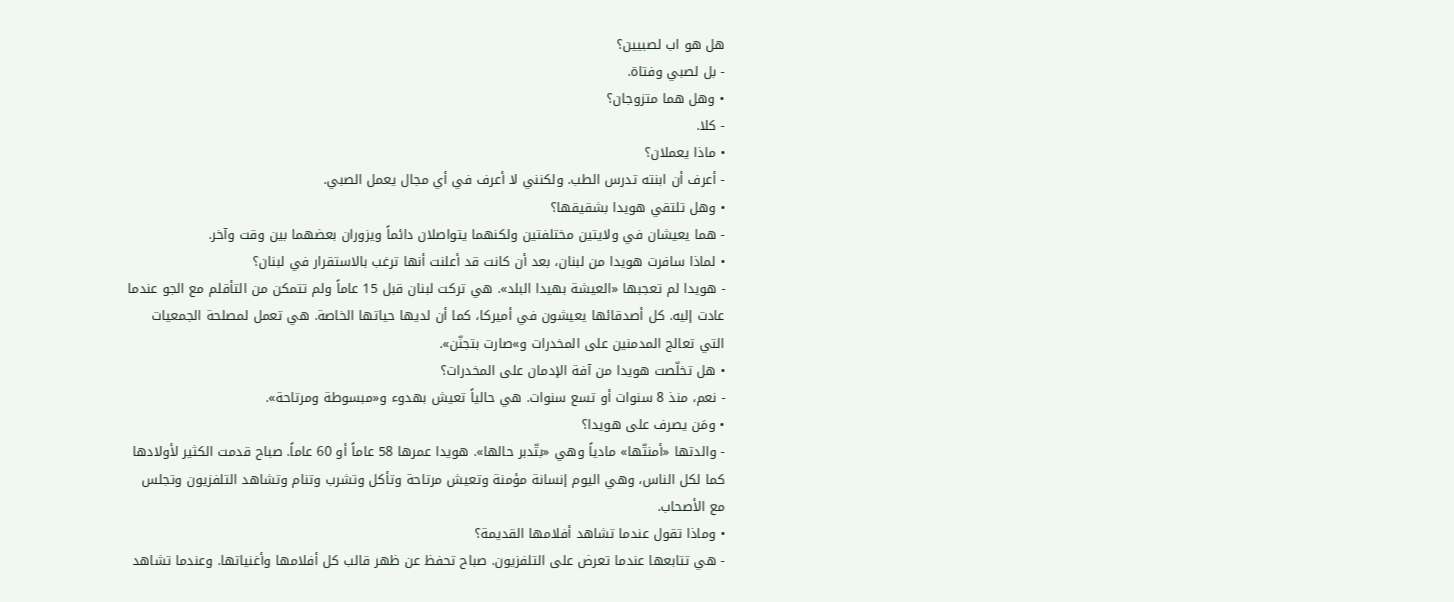هل هو اب لصبيين؟
- بل لصبي وفتاة.
• وهل هما متزوجان؟
- كلا.
• ماذا يعملان؟
- أعرف أن ابنته تدرس الطب. ولكنني لا أعرف في أي مجال يعمل الصبي.
• وهل تلتقي هويدا بشقيقها؟
- هما يعيشان في ولايتين مختلفتين ولكنهما يتواصلان دائماً ويزوران بعضهما بين وقت وآخر.
• لماذا سافرت هويدا من لبنان، بعد أن كانت قد أعلنت أنها ترغب بالاستقرار في لبنان؟
- هويدا لم تعجبها «العيشة بهيدا البلد». هي تركت لبنان قبل 15 عاماً ولم تتمكن من التأقلم مع الجو عندما عادت إليه. كل أصدقائها يعيشون في أميركا، كما أن لديها حياتها الخاصة. هي تعمل لمصلحة الجمعيات التي تعالج المدمنين على المخدرات و»صارت بتجنّن».
• هل تخلّصت هويدا من آفة الإدمان على المخدرات؟
- نعم، منذ 8 سنوات أو تسع سنوات. هي حالياً تعيش بهدوء و«مبسوطة ومرتاحة».
• ومَن يصرف على هويدا؟
- والدتها «أمنتّها» مادياً وهي «بتّدبر حالها». هويدا عمرها 58 عاماً أو 60 عاماً. صباح قدمت الكثير لأولادها كما لكل الناس، وهي اليوم إنسانة مؤمنة وتعيش مرتاحة وتأكل وتشرب وتنام وتشاهد التلفزيون وتجلس مع الأصحاب.
• وماذا تقول عندما تشاهد أفلامها القديمة؟
- هي تتابعها عندما تعرض على التلفزيون. صباح تحفظ عن ظهر قالب كل أفلامها وأغنياتها. وعندما تشاهد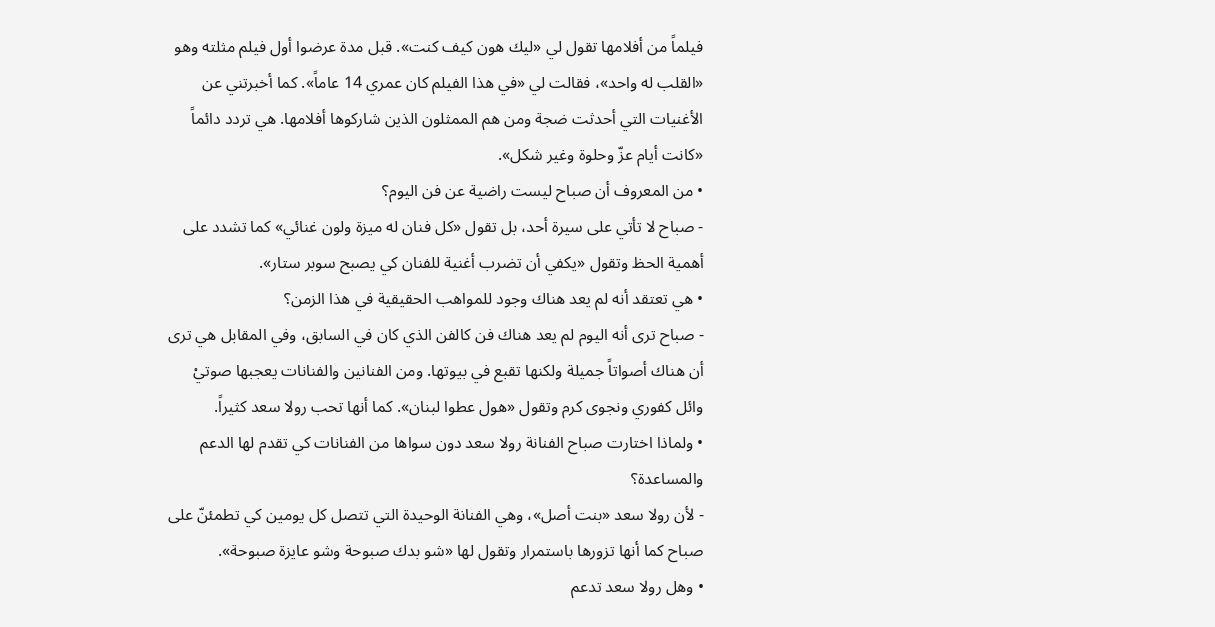فيلماً من أفلامها تقول لي «ليك هون كيف كنت». قبل مدة عرضوا أول فيلم مثلته وهو «القلب له واحد»، فقالت لي «في هذا الفيلم كان عمري 14 عاماً». كما أخبرتني عن الأغنيات التي أحدثت ضجة ومن هم الممثلون الذين شاركوها أفلامها. هي تردد دائماً «كانت أيام عزّ وحلوة وغير شكل».
• من المعروف أن صباح ليست راضية عن فن اليوم؟
- صباح لا تأتي على سيرة أحد، بل تقول «كل فنان له ميزة ولون غنائي» كما تشدد على أهمية الحظ وتقول «يكفي أن تضرب أغنية للفنان كي يصبح سوبر ستار».
• هي تعتقد أنه لم يعد هناك وجود للمواهب الحقيقية في هذا الزمن؟
- صباح ترى أنه اليوم لم يعد هناك فن كالفن الذي كان في السابق، وفي المقابل هي ترى أن هناك أصواتاً جميلة ولكنها تقبع في بيوتها. ومن الفنانين والفنانات يعجبها صوتيْ وائل كفوري ونجوى كرم وتقول «هول عطوا لبنان». كما أنها تحب رولا سعد كثيراً.
• ولماذا اختارت صباح الفنانة رولا سعد دون سواها من الفنانات كي تقدم لها الدعم والمساعدة؟
- لأن رولا سعد «بنت أصل»، وهي الفنانة الوحيدة التي تتصل كل يومين كي تطمئنّ على صباح كما أنها تزورها باستمرار وتقول لها «شو بدك صبوحة وشو عايزة صبوحة».
• وهل رولا سعد تدعم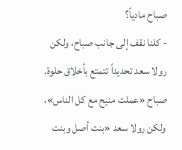صباح مادياً؟
- كلنا نقف إلى جانب صباح، ولكن رولا سعد تحديداً تتمتع بأخلاق حلوة. صباح «عملت منيح مع كل الناس»، ولكن رولا سعد «بنت أصل وبنت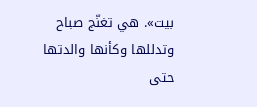بيت». هي تغنّج صباح وتدللها وكأنها والدتها حتى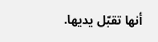أنها تقبّل يديها.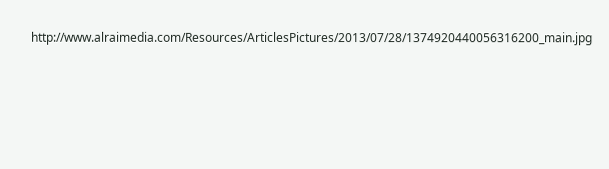http://www.alraimedia.com/Resources/ArticlesPictures/2013/07/28/1374920440056316200_main.jpg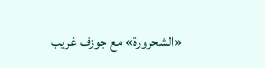«الشحرورة» مع جوزف غريب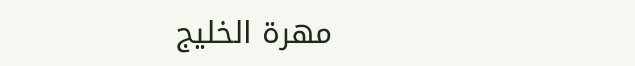مهرة الخليج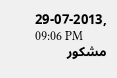29-07-2013, 09:06 PM
مشكور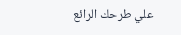علي طرحك الرائع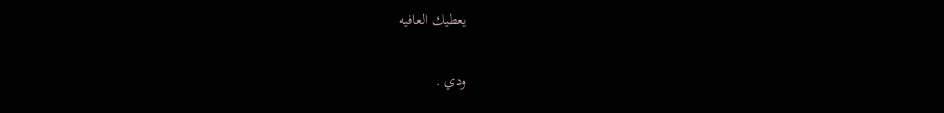يعطيك العافيه

ودي .